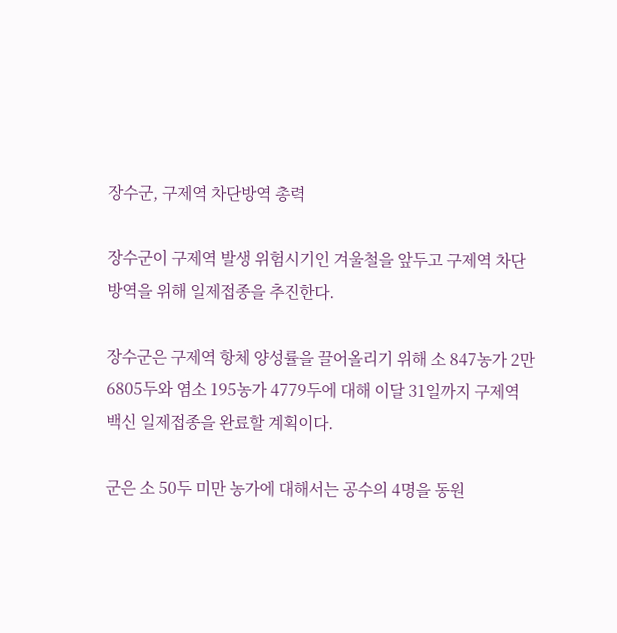장수군, 구제역 차단방역 총력

장수군이 구제역 발생 위험시기인 겨울철을 앞두고 구제역 차단방역을 위해 일제접종을 추진한다.

장수군은 구제역 항체 양성률을 끌어올리기 위해 소 847농가 2만6805두와 염소 195농가 4779두에 대해 이달 31일까지 구제역 백신 일제접종을 완료할 계획이다.

군은 소 50두 미만 농가에 대해서는 공수의 4명을 동원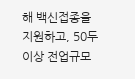해 백신접종을 지원하고, 50두 이상 전업규모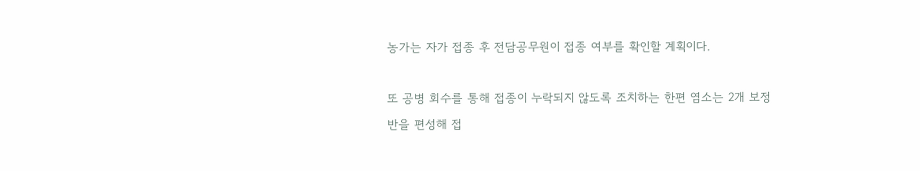농가는 자가 접종 후 전담공무원이 접종 여부를 확인할 계획이다.

또 공병 회수를 통해 접종이 누락되지 않도록 조치하는 한편 염소는 2개 보정반을 편성해 접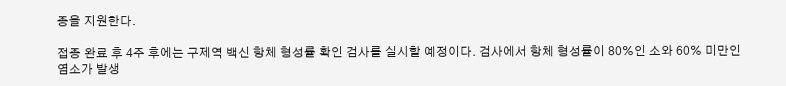종을 지원한다.

접종 완료 후 4주 후에는 구제역 백신 항체 형성률 확인 검사를 실시할 예정이다. 검사에서 항체 형성률이 80%인 소와 60% 미만인 염소가 발생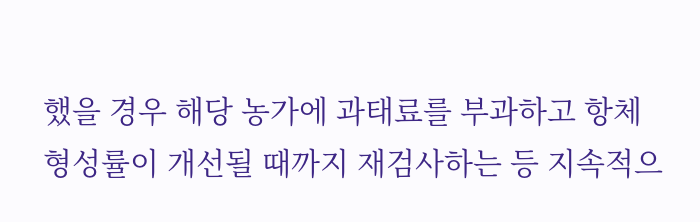했을 경우 해당 농가에 과태료를 부과하고 항체 형성률이 개선될 때까지 재검사하는 등 지속적으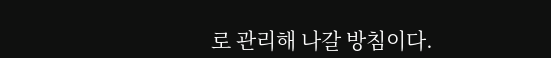로 관리해 나갈 방침이다.